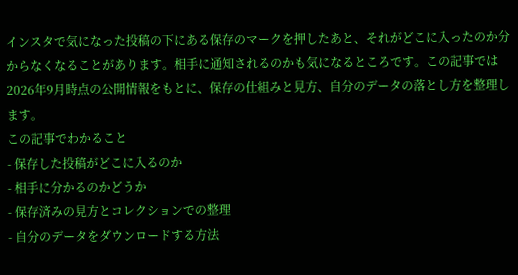インスタで気になった投稿の下にある保存のマークを押したあと、それがどこに入ったのか分からなくなることがあります。相手に通知されるのかも気になるところです。この記事では2026年9月時点の公開情報をもとに、保存の仕組みと見方、自分のデータの落とし方を整理します。
この記事でわかること
- 保存した投稿がどこに入るのか
- 相手に分かるのかどうか
- 保存済みの見方とコレクションでの整理
- 自分のデータをダウンロードする方法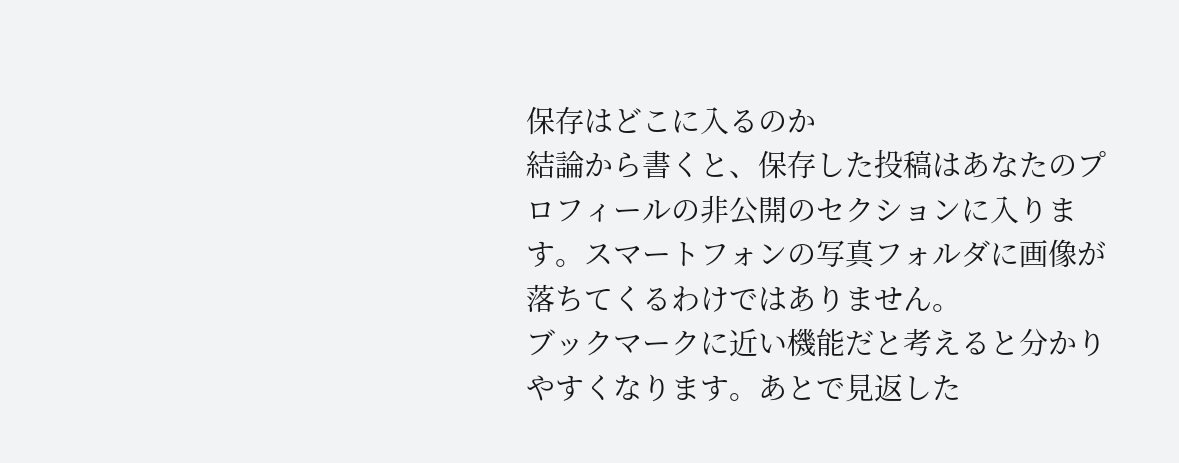保存はどこに入るのか
結論から書くと、保存した投稿はあなたのプロフィールの非公開のセクションに入ります。スマートフォンの写真フォルダに画像が落ちてくるわけではありません。
ブックマークに近い機能だと考えると分かりやすくなります。あとで見返した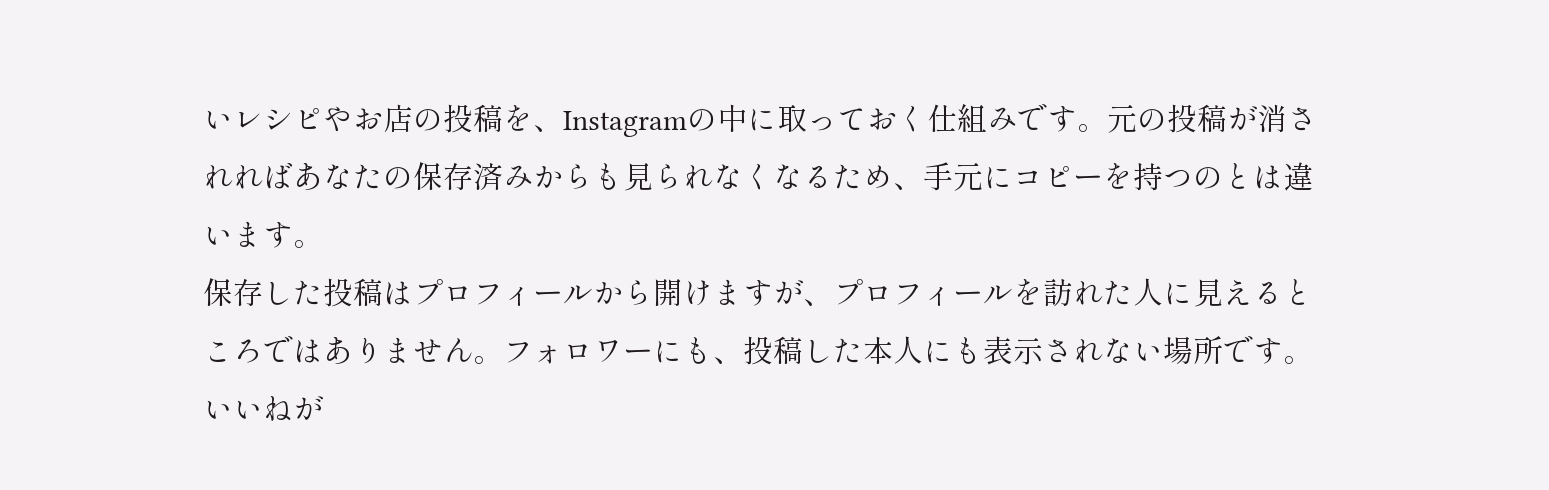いレシピやお店の投稿を、Instagramの中に取っておく仕組みです。元の投稿が消されればあなたの保存済みからも見られなくなるため、手元にコピーを持つのとは違います。
保存した投稿はプロフィールから開けますが、プロフィールを訪れた人に見えるところではありません。フォロワーにも、投稿した本人にも表示されない場所です。
いいねが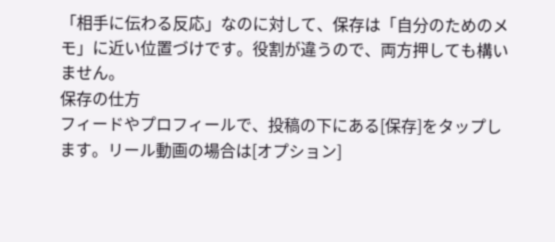「相手に伝わる反応」なのに対して、保存は「自分のためのメモ」に近い位置づけです。役割が違うので、両方押しても構いません。
保存の仕方
フィードやプロフィールで、投稿の下にある[保存]をタップします。リール動画の場合は[オプション]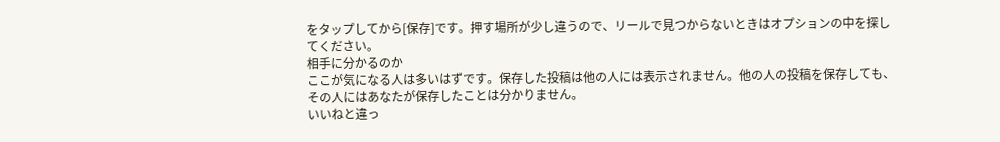をタップしてから[保存]です。押す場所が少し違うので、リールで見つからないときはオプションの中を探してください。
相手に分かるのか
ここが気になる人は多いはずです。保存した投稿は他の人には表示されません。他の人の投稿を保存しても、その人にはあなたが保存したことは分かりません。
いいねと違っ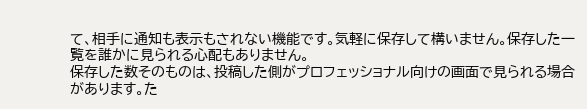て、相手に通知も表示もされない機能です。気軽に保存して構いません。保存した一覧を誰かに見られる心配もありません。
保存した数そのものは、投稿した側がプロフェッショナル向けの画面で見られる場合があります。た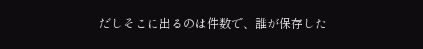だしそこに出るのは件数で、誰が保存した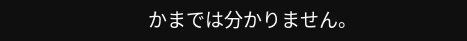かまでは分かりません。